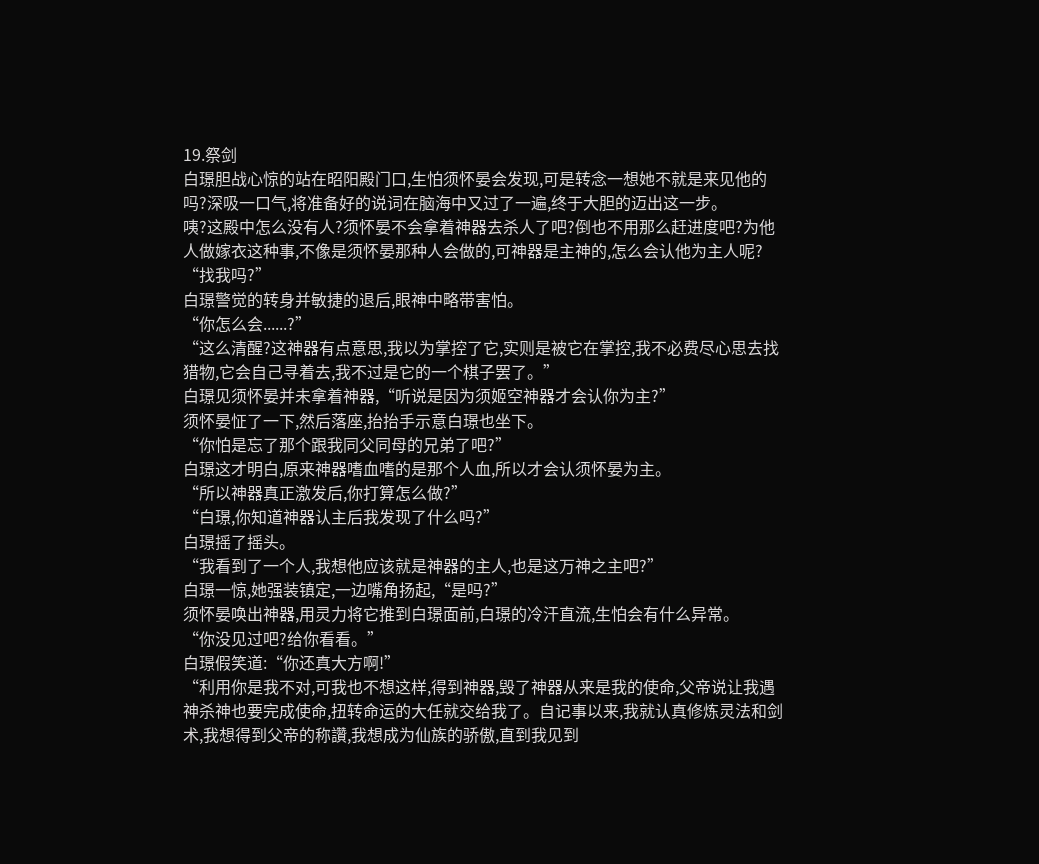19.祭剑
白璟胆战心惊的站在昭阳殿门口,生怕须怀晏会发现,可是转念一想她不就是来见他的吗?深吸一口气,将准备好的说词在脑海中又过了一遍,终于大胆的迈出这一步。
咦?这殿中怎么没有人?须怀晏不会拿着神器去杀人了吧?倒也不用那么赶进度吧?为他人做嫁衣这种事,不像是须怀晏那种人会做的,可神器是主神的,怎么会认他为主人呢?
“找我吗?”
白璟警觉的转身并敏捷的退后,眼神中略带害怕。
“你怎么会......?”
“这么清醒?这神器有点意思,我以为掌控了它,实则是被它在掌控,我不必费尽心思去找猎物,它会自己寻着去,我不过是它的一个棋子罢了。”
白璟见须怀晏并未拿着神器,“听说是因为须姬空神器才会认你为主?”
须怀晏怔了一下,然后落座,抬抬手示意白璟也坐下。
“你怕是忘了那个跟我同父同母的兄弟了吧?”
白璟这才明白,原来神器嗜血嗜的是那个人血,所以才会认须怀晏为主。
“所以神器真正激发后,你打算怎么做?”
“白璟,你知道神器认主后我发现了什么吗?”
白璟摇了摇头。
“我看到了一个人,我想他应该就是神器的主人,也是这万神之主吧?”
白璟一惊,她强装镇定,一边嘴角扬起,“是吗?”
须怀晏唤出神器,用灵力将它推到白璟面前,白璟的冷汗直流,生怕会有什么异常。
“你没见过吧?给你看看。”
白璟假笑道:“你还真大方啊!”
“利用你是我不对,可我也不想这样,得到神器,毁了神器从来是我的使命,父帝说让我遇神杀神也要完成使命,扭转命运的大任就交给我了。自记事以来,我就认真修炼灵法和剑术,我想得到父帝的称讚,我想成为仙族的骄傲,直到我见到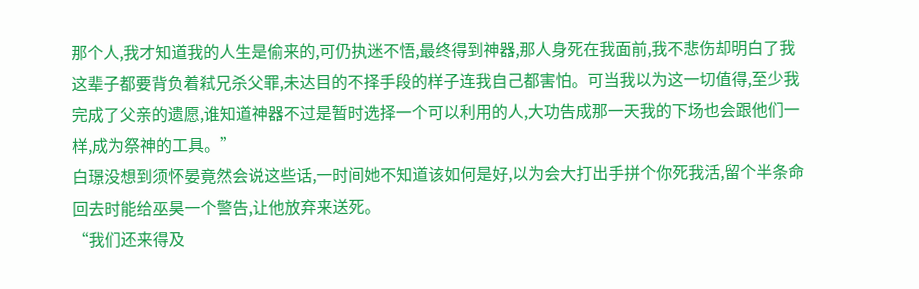那个人,我才知道我的人生是偷来的,可仍执迷不悟,最终得到神器,那人身死在我面前,我不悲伤却明白了我这辈子都要背负着弒兄杀父罪,未达目的不择手段的样子连我自己都害怕。可当我以为这一切值得,至少我完成了父亲的遗愿,谁知道神器不过是暂时选择一个可以利用的人,大功告成那一天我的下场也会跟他们一样,成为祭神的工具。”
白璟没想到须怀晏竟然会说这些话,一时间她不知道该如何是好,以为会大打出手拼个你死我活,留个半条命回去时能给巫昊一个警告,让他放弃来送死。
“我们还来得及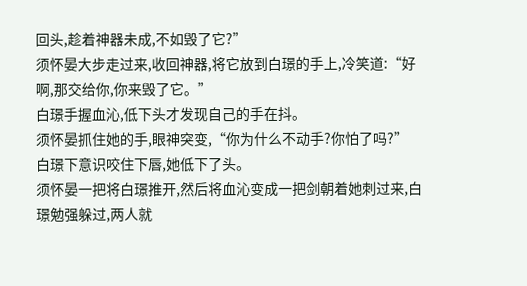回头,趁着神器未成,不如毁了它?”
须怀晏大步走过来,收回神器,将它放到白璟的手上,冷笑道:“好啊,那交给你,你来毁了它。”
白璟手握血沁,低下头才发现自己的手在抖。
须怀晏抓住她的手,眼神突变,“你为什么不动手?你怕了吗?”
白璟下意识咬住下唇,她低下了头。
须怀晏一把将白璟推开,然后将血沁变成一把剑朝着她刺过来,白璟勉强躲过,两人就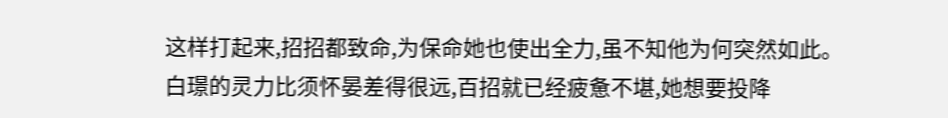这样打起来,招招都致命,为保命她也使出全力,虽不知他为何突然如此。
白璟的灵力比须怀晏差得很远,百招就已经疲惫不堪,她想要投降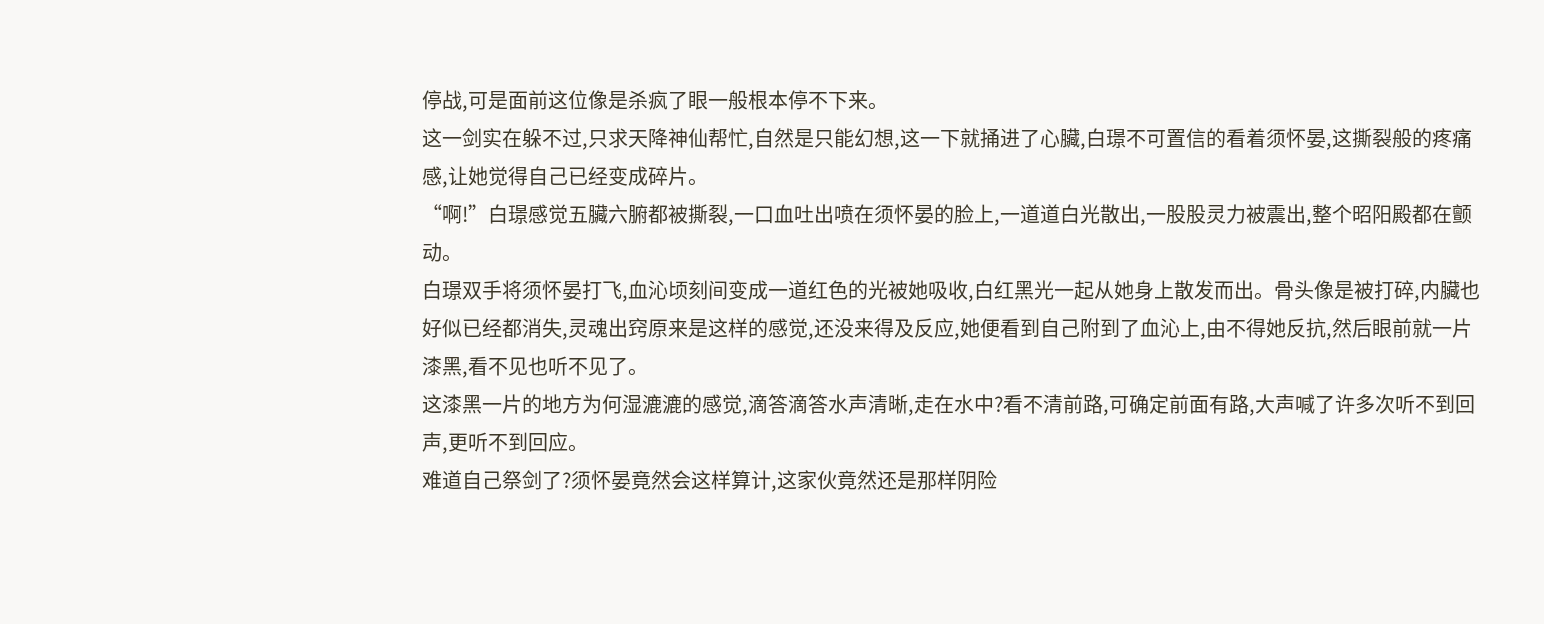停战,可是面前这位像是杀疯了眼一般根本停不下来。
这一剑实在躲不过,只求天降神仙帮忙,自然是只能幻想,这一下就捅进了心臟,白璟不可置信的看着须怀晏,这撕裂般的疼痛感,让她觉得自己已经变成碎片。
“啊!”白璟感觉五臟六腑都被撕裂,一口血吐出喷在须怀晏的脸上,一道道白光散出,一股股灵力被震出,整个昭阳殿都在颤动。
白璟双手将须怀晏打飞,血沁顷刻间变成一道红色的光被她吸收,白红黑光一起从她身上散发而出。骨头像是被打碎,内臟也好似已经都消失,灵魂出窍原来是这样的感觉,还没来得及反应,她便看到自己附到了血沁上,由不得她反抗,然后眼前就一片漆黑,看不见也听不见了。
这漆黑一片的地方为何湿漉漉的感觉,滴答滴答水声清晰,走在水中?看不清前路,可确定前面有路,大声喊了许多次听不到回声,更听不到回应。
难道自己祭剑了?须怀晏竟然会这样算计,这家伙竟然还是那样阴险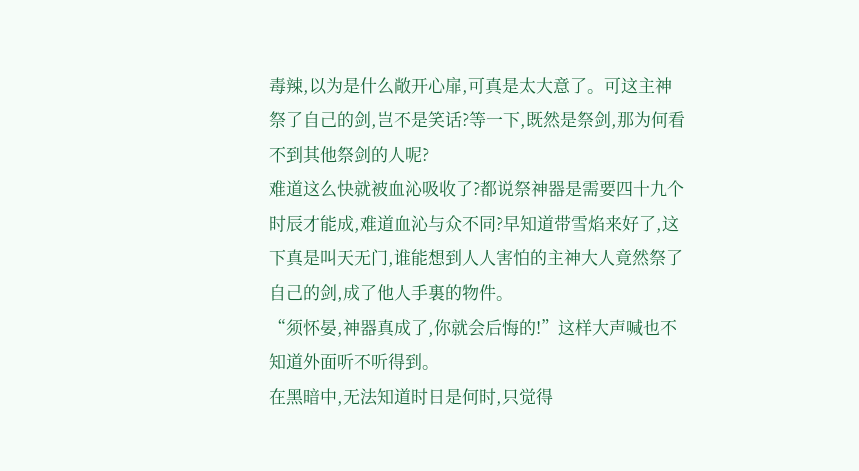毒辣,以为是什么敞开心扉,可真是太大意了。可这主神祭了自己的剑,岂不是笑话?等一下,既然是祭剑,那为何看不到其他祭剑的人呢?
难道这么快就被血沁吸收了?都说祭神器是需要四十九个时辰才能成,难道血沁与众不同?早知道带雪焰来好了,这下真是叫天无门,谁能想到人人害怕的主神大人竟然祭了自己的剑,成了他人手裏的物件。
“须怀晏,神器真成了,你就会后悔的!”这样大声喊也不知道外面听不听得到。
在黑暗中,无法知道时日是何时,只觉得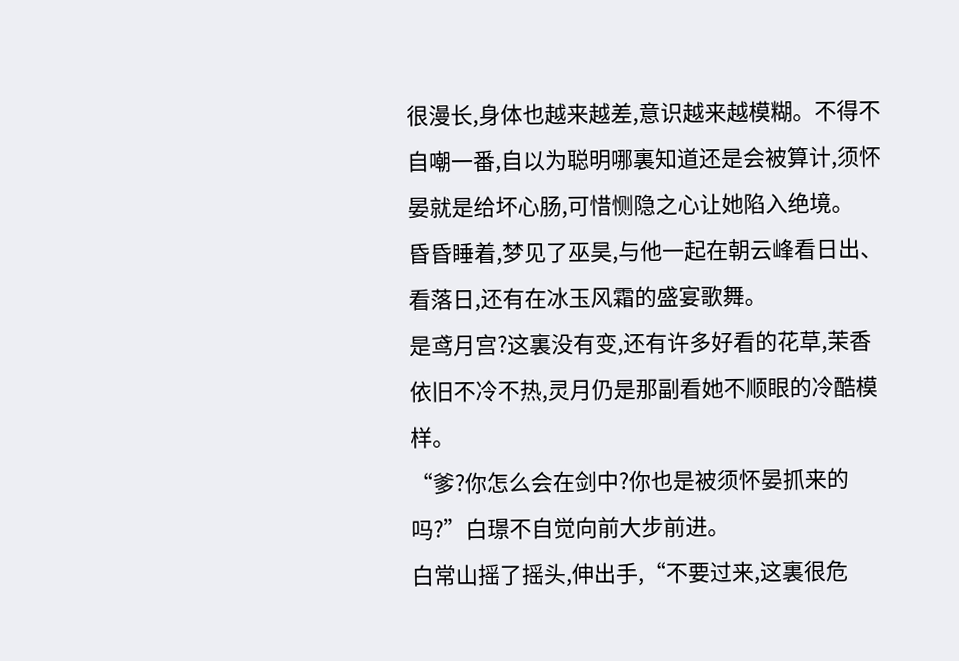很漫长,身体也越来越差,意识越来越模糊。不得不自嘲一番,自以为聪明哪裏知道还是会被算计,须怀晏就是给坏心肠,可惜恻隐之心让她陷入绝境。
昏昏睡着,梦见了巫昊,与他一起在朝云峰看日出、看落日,还有在冰玉风霜的盛宴歌舞。
是鸢月宫?这裏没有变,还有许多好看的花草,茉香依旧不冷不热,灵月仍是那副看她不顺眼的冷酷模样。
“爹?你怎么会在剑中?你也是被须怀晏抓来的吗?”白璟不自觉向前大步前进。
白常山摇了摇头,伸出手,“不要过来,这裏很危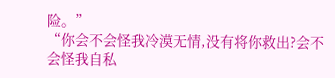险。”
“你会不会怪我冷漠无情,没有将你救出?会不会怪我自私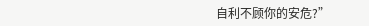自利不顾你的安危?”